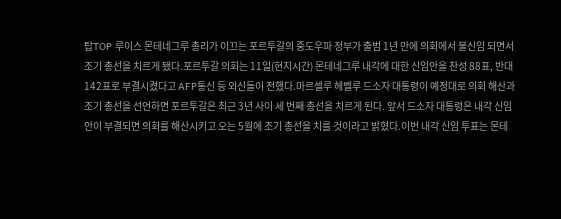탑TOP 루이스 몬테네그루 총리가 이끄는 포르투갈의 중도우파 정부가 출범 1년 만에 의회에서 불신임 되면서 조기 총선을 치르게 됐다.포르투갈 의회는 11일(현지시간) 몬테네그루 내각에 대한 신임안을 찬성 88표, 반대 142표로 부결시켰다고 AFP통신 등 외신들이 전했다.마르셀루 헤벨루 드소자 대통령이 예정대로 의회 해산과 조기 총선을 선언하면 포르투갈은 최근 3년 사이 세 번째 총선을 치르게 된다. 앞서 드소자 대통령은 내각 신임안이 부결되면 의회를 해산시키고 오는 5월에 조기 총선을 치를 것이라고 밝혔다.이번 내각 신임 투표는 몬테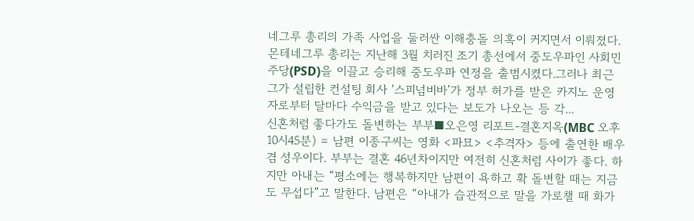네그루 총리의 가족 사업을 둘러싼 이해충돌 의혹이 커지면서 이뤄졌다.몬테네그루 총리는 지난해 3월 치러진 조기 총선에서 중도우파인 사회민주당(PSD)을 이끌고 승리해 중도우파 연정을 출범시켰다.그러나 최근 그가 설립한 컨설팅 회사 ‘스피넘비바’가 정부 허가를 받은 카지노 운영자로부터 달마다 수익금을 받고 있다는 보도가 나오는 등 각...
신혼처럼 좋다가도 돌변하는 부부■오은영 리포트-결혼지옥(MBC 오후 10시45분) = 남편 이종구씨는 영화 <파묘> <추격자> 등에 출연한 배우 겸 성우이다. 부부는 결혼 46년차이지만 여전히 신혼처럼 사이가 좋다. 하지만 아내는 “평소에는 행복하지만 남편이 욕하고 확 돌변할 때는 지금도 무섭다”고 말한다. 남편은 “아내가 습관적으로 말을 가로챌 때 화가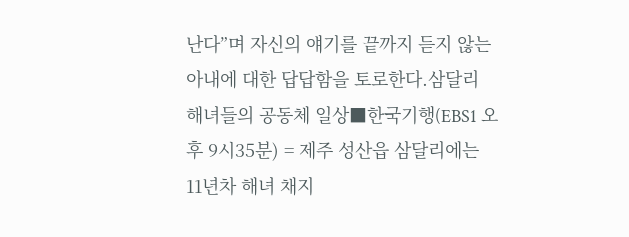난다”며 자신의 얘기를 끝까지 듣지 않는 아내에 대한 답답함을 토로한다.삼달리 해녀들의 공동체 일상■한국기행(EBS1 오후 9시35분) = 제주 성산읍 삼달리에는 11년차 해녀 채지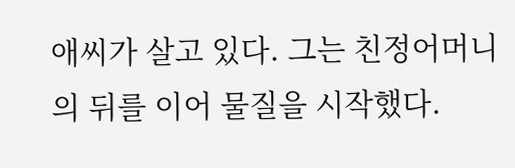애씨가 살고 있다. 그는 친정어머니의 뒤를 이어 물질을 시작했다.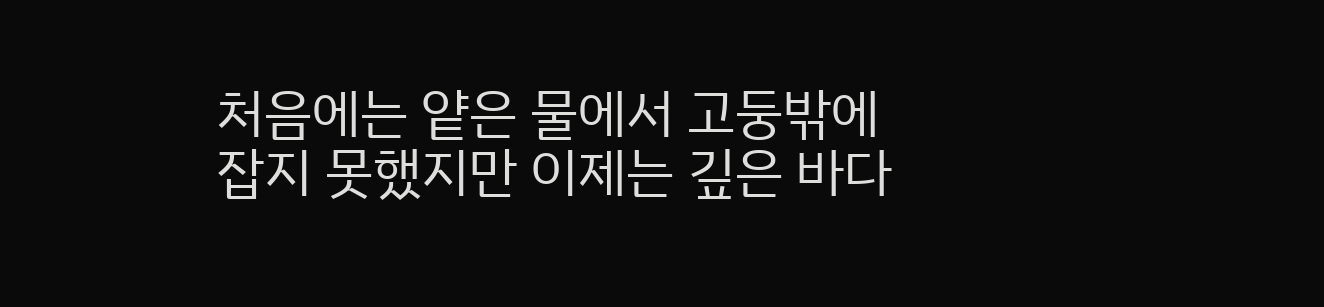처음에는 얕은 물에서 고둥밖에 잡지 못했지만 이제는 깊은 바다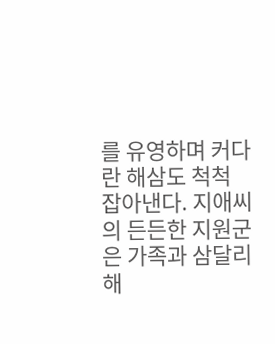를 유영하며 커다란 해삼도 척척 잡아낸다. 지애씨의 든든한 지원군은 가족과 삼달리 해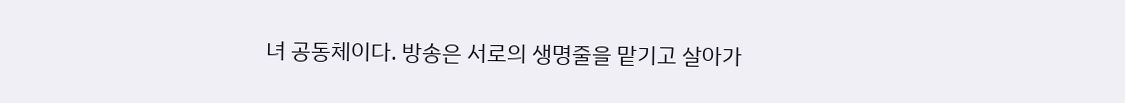녀 공동체이다. 방송은 서로의 생명줄을 맡기고 살아가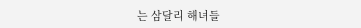는 삼달리 해녀들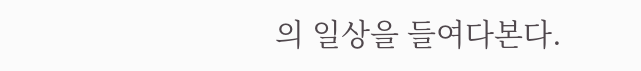의 일상을 들여다본다.